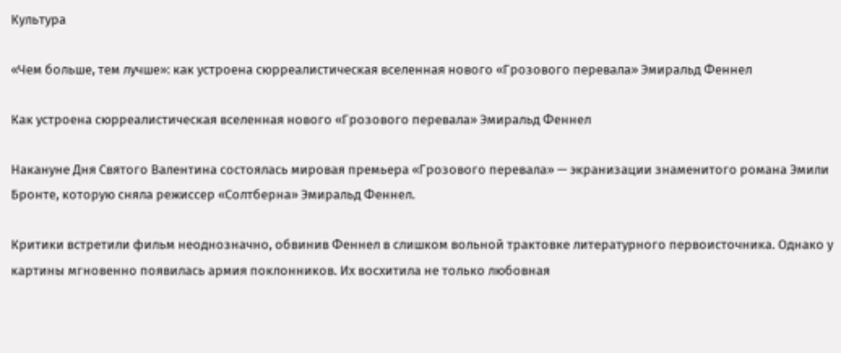Культура

«Чем больше, тем лучше»: как устроена сюрреалистическая вселенная нового «Грозового перевала» Эмиральд Феннел

Как устроена сюрреалистическая вселенная нового «Грозового перевала» Эмиральд Феннел

Накануне Дня Святого Валентина состоялась мировая премьера «Грозового перевала» — экранизации знаменитого романа Эмили Бронте, которую сняла режиссер «Солтберна» Эмиральд Феннел.

Критики встретили фильм неоднозначно, обвинив Феннел в слишком вольной трактовке литературного первоисточника. Однако у картины мгновенно появилась армия поклонников. Их восхитила не только любовная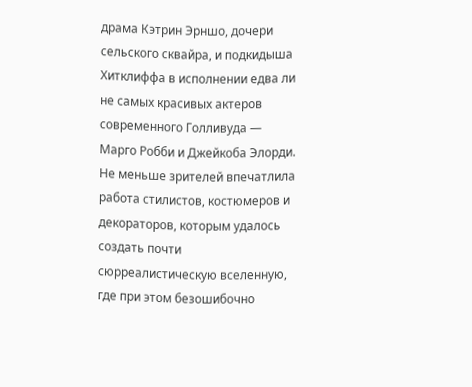драма Кэтрин Эрншо, дочери сельского сквайра, и подкидыша Хитклиффа в исполнении едва ли не самых красивых актеров современного Голливуда — Марго Робби и Джейкоба Элорди. Не меньше зрителей впечатлила работа стилистов, костюмеров и декораторов, которым удалось создать почти сюрреалистическую вселенную, где при этом безошибочно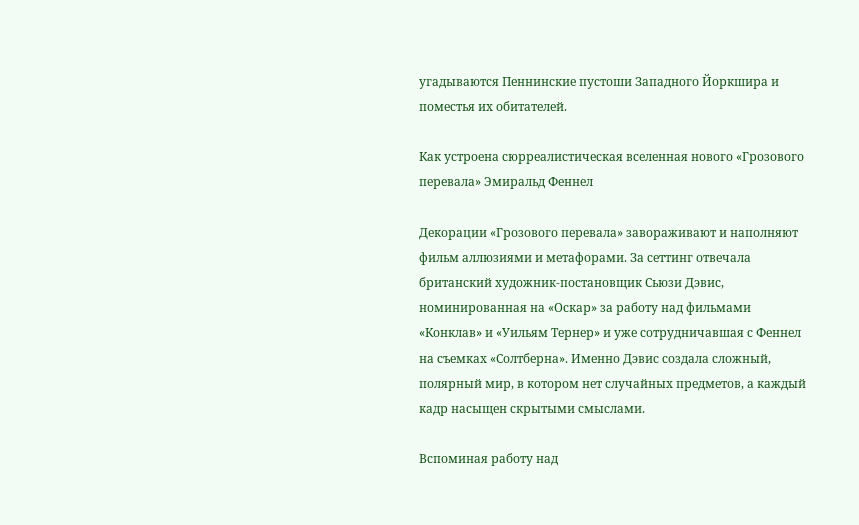угадываются Пеннинские пустоши Западного Йоркшира и поместья их обитателей.

Как устроена сюрреалистическая вселенная нового «Грозового перевала» Эмиральд Феннел

Декорации «Грозового перевала» завораживают и наполняют фильм аллюзиями и метафорами. За сеттинг отвечала британский художник-постановщик Сьюзи Дэвис, номинированная на «Оскар» за работу над фильмами «Конклав» и «Уильям Тернер» и уже сотрудничавшая с Феннел на съемках «Солтберна». Именно Дэвис создала сложный, полярный мир, в котором нет случайных предметов, а каждый кадр насыщен скрытыми смыслами.

Вспоминая работу над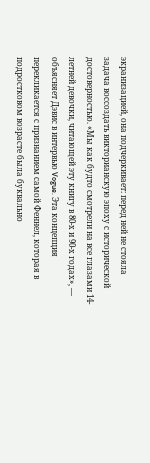экранизацией, она подчеркивает: перед ней не стояла задача воссоздать викторианскую эпоху с исторической достоверностью. «Мы как будто смотрели на все глазами 14-летней девочки, читающей эту книгу в 80-х и 90-х годах», — объясняет Дэвис в интервью Vogue. Эта концепция перекликается с признанием самой Феннел, которая в подростковом возрасте была буквально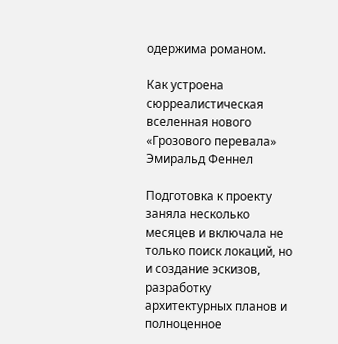одержима романом.

Как устроена сюрреалистическая вселенная нового «Грозового перевала» Эмиральд Феннел

Подготовка к проекту заняла несколько месяцев и включала не только поиск локаций, но и создание эскизов, разработку архитектурных планов и полноценное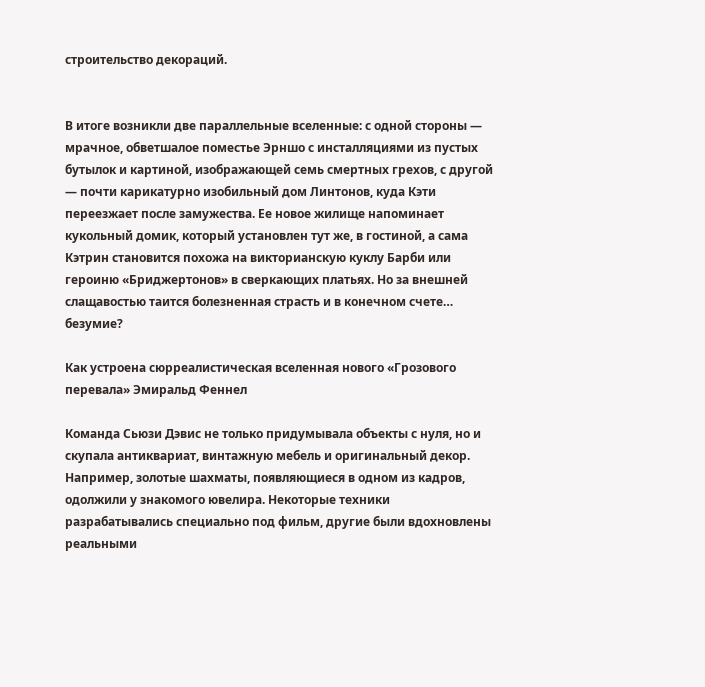строительство декораций.


В итоге возникли две параллельные вселенные: с одной стороны — мрачное, обветшалое поместье Эрншо с инсталляциями из пустых бутылок и картиной, изображающей семь смертных грехов, с другой — почти карикатурно изобильный дом Линтонов, куда Кэти переезжает после замужества. Ее новое жилище напоминает кукольный домик, который установлен тут же, в гостиной, а сама Кэтрин становится похожа на викторианскую куклу Барби или героиню «Бриджертонов» в сверкающих платьях. Но за внешней слащавостью таится болезненная страсть и в конечном счете… безумие?

Как устроена сюрреалистическая вселенная нового «Грозового перевала» Эмиральд Феннел

Команда Сьюзи Дэвис не только придумывала объекты с нуля, но и скупала антиквариат, винтажную мебель и оригинальный декор. Например, золотые шахматы, появляющиеся в одном из кадров, одолжили у знакомого ювелира. Некоторые техники разрабатывались специально под фильм, другие были вдохновлены реальными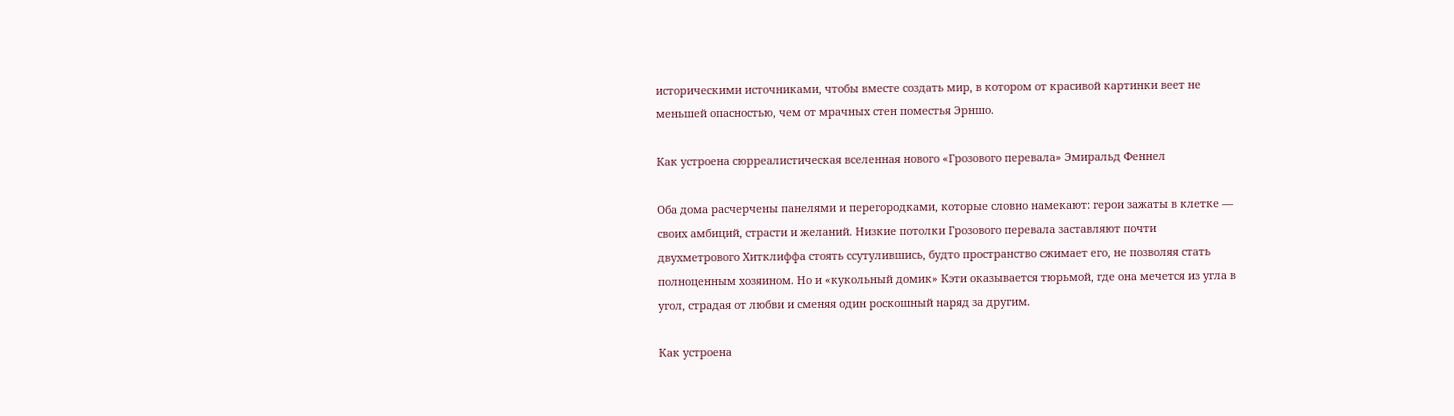историческими источниками, чтобы вместе создать мир, в котором от красивой картинки веет не меньшей опасностью, чем от мрачных стен поместья Эрншо.

Как устроена сюрреалистическая вселенная нового «Грозового перевала» Эмиральд Феннел

Оба дома расчерчены панелями и перегородками, которые словно намекают: герои зажаты в клетке — своих амбиций, страсти и желаний. Низкие потолки Грозового перевала заставляют почти двухметрового Хитклиффа стоять ссутулившись, будто пространство сжимает его, не позволяя стать полноценным хозяином. Но и «кукольный домик» Кэти оказывается тюрьмой, где она мечется из угла в угол, страдая от любви и сменяя один роскошный наряд за другим.

Как устроена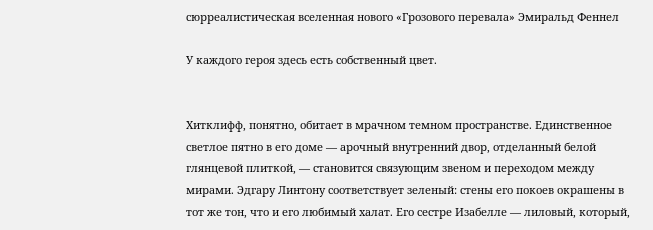сюрреалистическая вселенная нового «Грозового перевала» Эмиральд Феннел

У каждого героя здесь есть собственный цвет.


Хитклифф, понятно, обитает в мрачном темном пространстве. Единственное светлое пятно в его доме — арочный внутренний двор, отделанный белой глянцевой плиткой, — становится связующим звеном и переходом между мирами. Эдгару Линтону соответствует зеленый: стены его покоев окрашены в тот же тон, что и его любимый халат. Его сестре Изабелле — лиловый, который,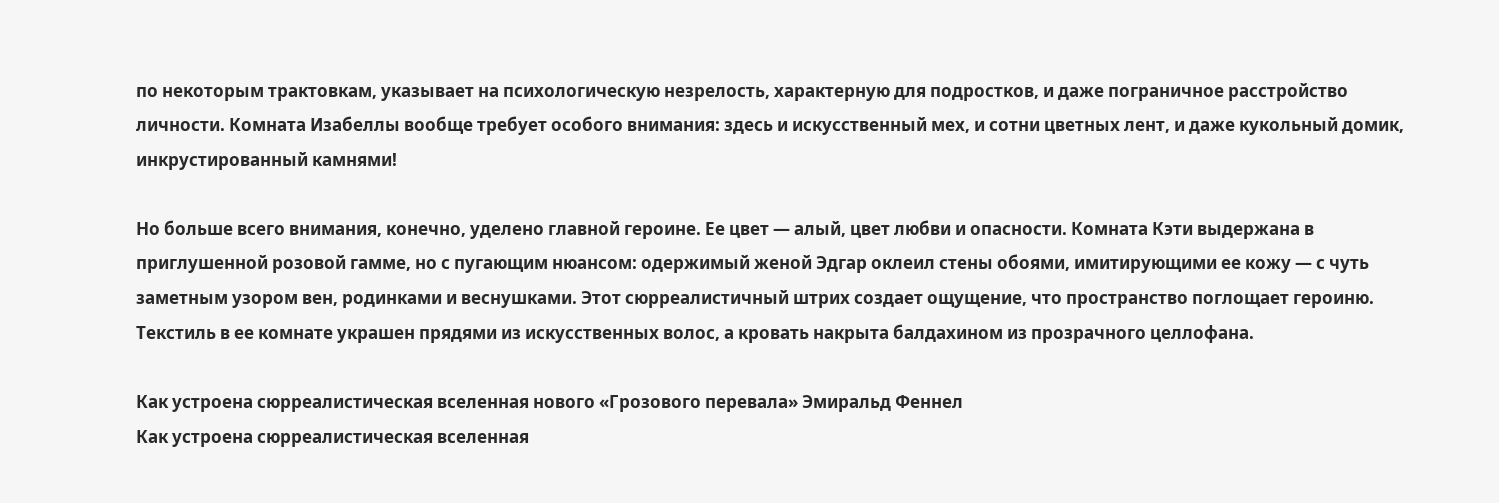по некоторым трактовкам, указывает на психологическую незрелость, характерную для подростков, и даже пограничное расстройство личности. Комната Изабеллы вообще требует особого внимания: здесь и искусственный мех, и сотни цветных лент, и даже кукольный домик, инкрустированный камнями!

Но больше всего внимания, конечно, уделено главной героине. Ее цвет — алый, цвет любви и опасности. Комната Кэти выдержана в приглушенной розовой гамме, но с пугающим нюансом: одержимый женой Эдгар оклеил стены обоями, имитирующими ее кожу — с чуть заметным узором вен, родинками и веснушками. Этот сюрреалистичный штрих создает ощущение, что пространство поглощает героиню. Текстиль в ее комнате украшен прядями из искусственных волос, а кровать накрыта балдахином из прозрачного целлофана.

Как устроена сюрреалистическая вселенная нового «Грозового перевала» Эмиральд Феннел
Как устроена сюрреалистическая вселенная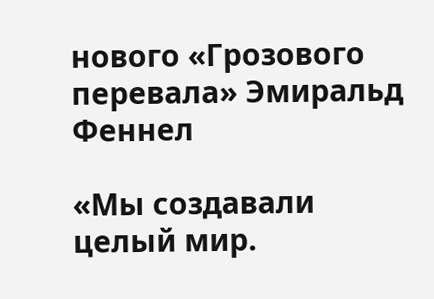нового «Грозового перевала» Эмиральд Феннел

«Мы создавали целый мир.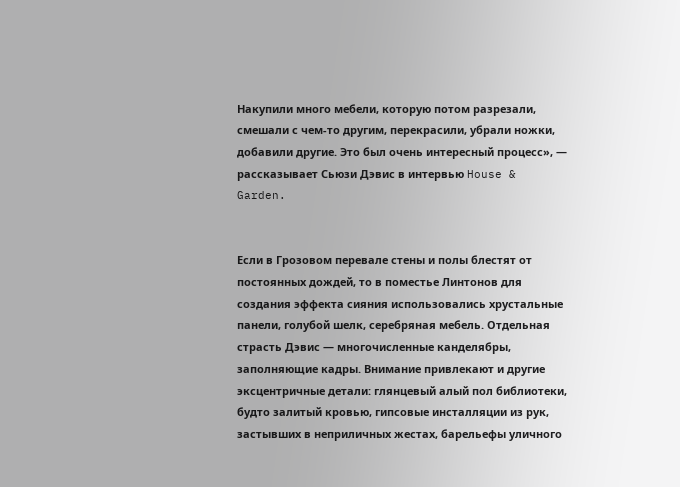Накупили много мебели, которую потом разрезали, смешали с чем-то другим, перекрасили, убрали ножки, добавили другие. Это был очень интересный процесс», — рассказывает Сьюзи Дэвис в интервью House & Garden.


Если в Грозовом перевале стены и полы блестят от постоянных дождей, то в поместье Линтонов для создания эффекта сияния использовались хрустальные панели, голубой шелк, серебряная мебель. Отдельная страсть Дэвис — многочисленные канделябры, заполняющие кадры. Внимание привлекают и другие эксцентричные детали: глянцевый алый пол библиотеки, будто залитый кровью, гипсовые инсталляции из рук, застывших в неприличных жестах, барельефы уличного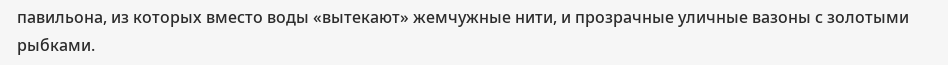павильона, из которых вместо воды «вытекают» жемчужные нити, и прозрачные уличные вазоны с золотыми рыбками.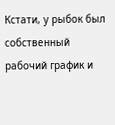Кстати, у рыбок был собственный рабочий график и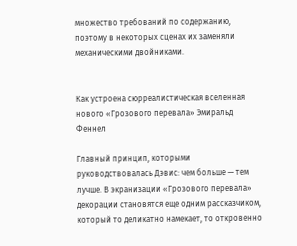множество требований по содержанию, поэтому в некоторых сценах их заменяли механическими двойниками.


Как устроена сюрреалистическая вселенная нового «Грозового перевала» Эмиральд Феннел

Главный принцип, которыми руководствовалась Дэвис: чем больше — тем лучше. В экранизации «Грозового перевала» декорации становятся еще одним рассказчиком, который то деликатно намекает, то откровенно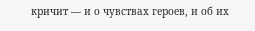кричит — и о чувствах героев, и об их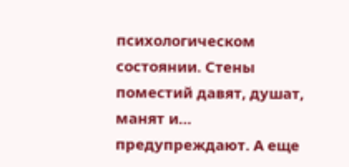психологическом состоянии. Стены поместий давят, душат, манят и… предупреждают. А еще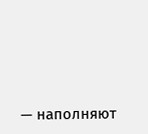— наполняют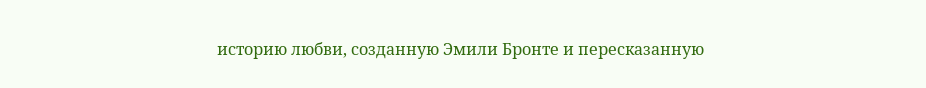историю любви, созданную Эмили Бронте и пересказанную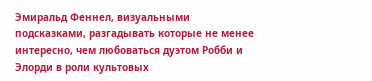Эмиральд Феннел, визуальными подсказками, разгадывать которые не менее интересно, чем любоваться дуэтом Робби и Элорди в роли культовых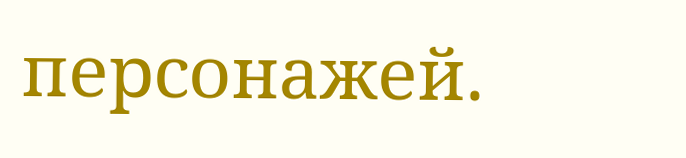персонажей.